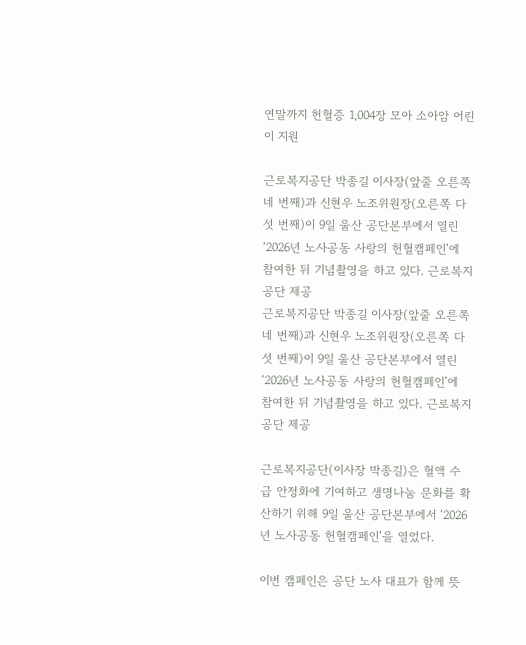연말까지 헌혈증 1,004장 모아 소아암 어린이 지원

근로복지공단 박종길 이사장(앞줄 오른쪽 네 번째)과 신현우 노조위원장(오른쪽 다섯 번째)이 9일 울산 공단본부에서 열린 ‘2026년 노사공동 사랑의 헌혈캠페인’에 참여한 뒤 기념촬영을 하고 있다. 근로복지공단 제공
근로복지공단 박종길 이사장(앞줄 오른쪽 네 번째)과 신현우 노조위원장(오른쪽 다섯 번째)이 9일 울산 공단본부에서 열린 ‘2026년 노사공동 사랑의 헌혈캠페인’에 참여한 뒤 기념촬영을 하고 있다. 근로복지공단 제공

근로복지공단(이사장 박종길)은 혈액 수급 안정화에 기여하고 생명나눔 문화를 확산하기 위해 9일 울산 공단본부에서 ‘2026년 노사공동 헌혈캠페인’을 열었다.

이번 캠페인은 공단 노사 대표가 함께 뜻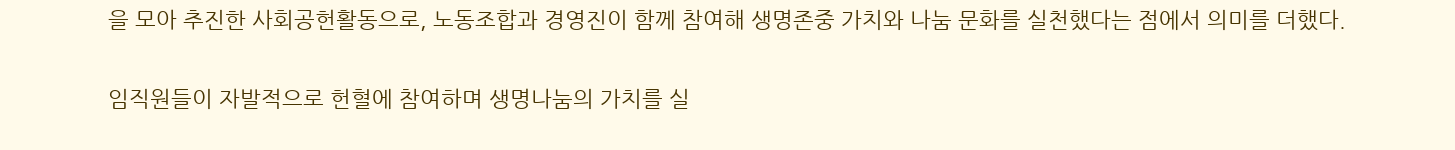을 모아 추진한 사회공헌활동으로, 노동조합과 경영진이 함께 참여해 생명존중 가치와 나눔 문화를 실천했다는 점에서 의미를 더했다.

임직원들이 자발적으로 헌혈에 참여하며 생명나눔의 가치를 실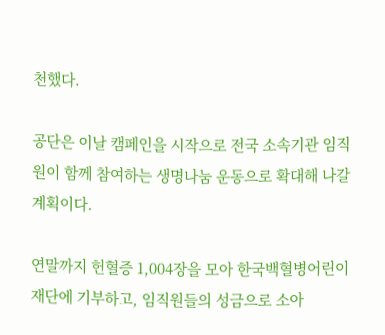천했다.

공단은 이날 캠페인을 시작으로 전국 소속기관 임직원이 함께 참여하는 생명나눔 운동으로 확대해 나갈 계획이다.

연말까지 헌혈증 1,004장을 모아 한국백혈병어린이재단에 기부하고, 임직원들의 성금으로 소아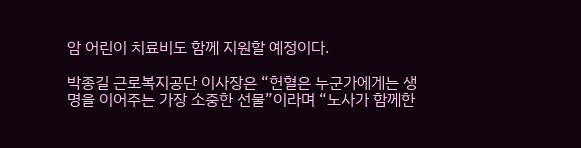암 어린이 치료비도 함께 지원할 예정이다.

박종길 근로복지공단 이사장은 “헌혈은 누군가에게는 생명을 이어주는 가장 소중한 선물”이라며 “노사가 함께한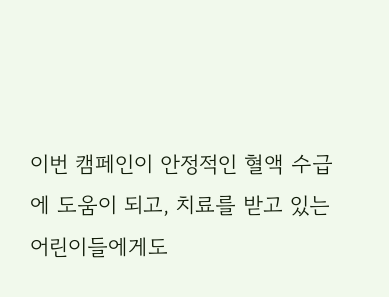이번 캠페인이 안정적인 혈액 수급에 도움이 되고, 치료를 받고 있는 어린이들에게도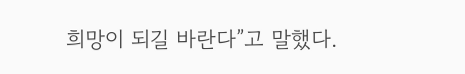희망이 되길 바란다”고 말했다.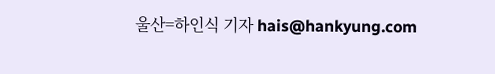울산=하인식 기자 hais@hankyung.com